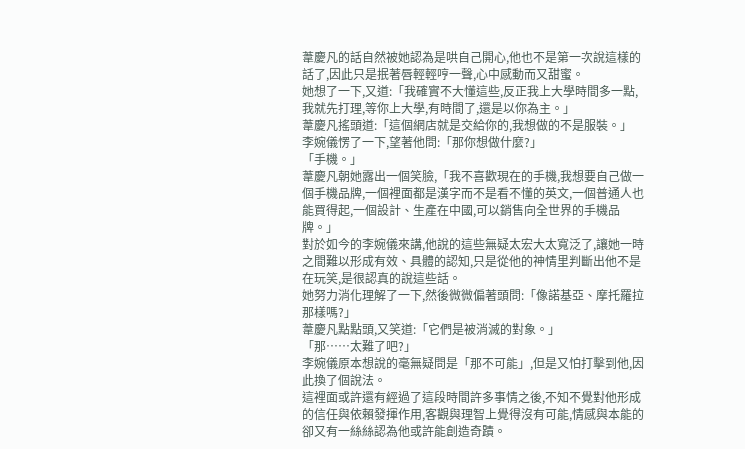葦慶凡的話自然被她認為是哄自己開心,他也不是第一次說這樣的話了,因此只是抿著唇輕輕哼一聲,心中感動而又甜蜜。
她想了一下,又道:「我確實不大懂這些,反正我上大學時間多一點,我就先打理,等你上大學,有時間了,還是以你為主。」
葦慶凡搖頭道:「這個網店就是交給你的,我想做的不是服裝。」
李婉儀愣了一下,望著他問:「那你想做什麼?」
「手機。」
葦慶凡朝她露出一個笑臉,「我不喜歡現在的手機,我想要自己做一個手機品牌,一個裡面都是漢字而不是看不懂的英文,一個普通人也能買得起,一個設計、生產在中國,可以銷售向全世界的手機品牌。」
對於如今的李婉儀來講,他說的這些無疑太宏大太寬泛了,讓她一時之間難以形成有效、具體的認知,只是從他的神情里判斷出他不是在玩笑,是很認真的說這些話。
她努力消化理解了一下,然後微微偏著頭問:「像諾基亞、摩托羅拉那樣嗎?」
葦慶凡點點頭,又笑道:「它們是被消滅的對象。」
「那……太難了吧?」
李婉儀原本想說的毫無疑問是「那不可能」,但是又怕打擊到他,因此換了個說法。
這裡面或許還有經過了這段時間許多事情之後,不知不覺對他形成的信任與依賴發揮作用,客觀與理智上覺得沒有可能,情感與本能的卻又有一絲絲認為他或許能創造奇蹟。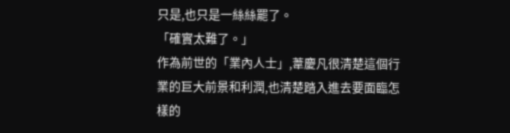只是,也只是一絲絲罷了。
「確實太難了。」
作為前世的「業內人士」,葦慶凡很清楚這個行業的巨大前景和利潤,也清楚踏入進去要面臨怎樣的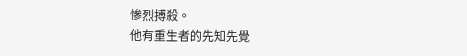慘烈搏殺。
他有重生者的先知先覺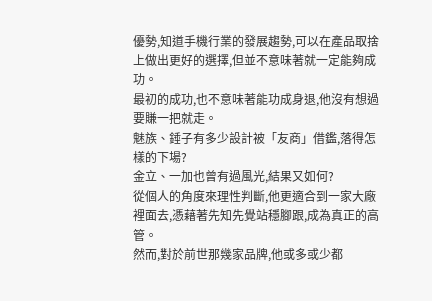優勢,知道手機行業的發展趨勢,可以在產品取捨上做出更好的選擇,但並不意味著就一定能夠成功。
最初的成功,也不意味著能功成身退,他沒有想過要賺一把就走。
魅族、錘子有多少設計被「友商」借鑑,落得怎樣的下場?
金立、一加也曾有過風光,結果又如何?
從個人的角度來理性判斷,他更適合到一家大廠裡面去,憑藉著先知先覺站穩腳跟,成為真正的高管。
然而,對於前世那幾家品牌,他或多或少都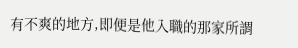有不爽的地方,即便是他入職的那家所謂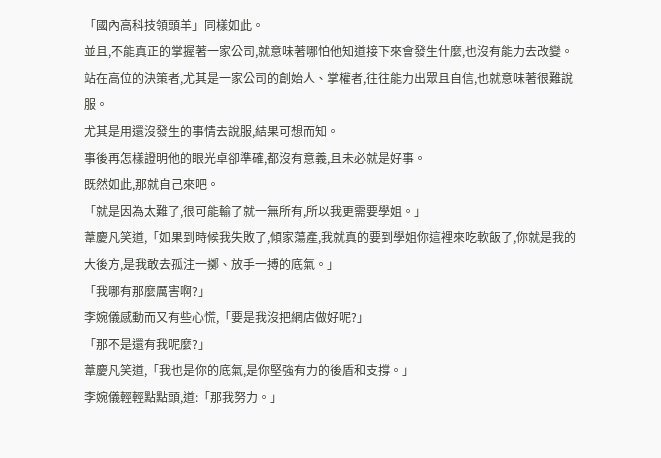「國內高科技領頭羊」同樣如此。
並且,不能真正的掌握著一家公司,就意味著哪怕他知道接下來會發生什麼,也沒有能力去改變。
站在高位的決策者,尤其是一家公司的創始人、掌權者,往往能力出眾且自信,也就意味著很難說服。
尤其是用還沒發生的事情去說服,結果可想而知。
事後再怎樣證明他的眼光卓卻準確,都沒有意義,且未必就是好事。
既然如此,那就自己來吧。
「就是因為太難了,很可能輸了就一無所有,所以我更需要學姐。」
葦慶凡笑道,「如果到時候我失敗了,傾家蕩產,我就真的要到學姐你這裡來吃軟飯了,你就是我的大後方,是我敢去孤注一擲、放手一搏的底氣。」
「我哪有那麼厲害啊?」
李婉儀感動而又有些心慌,「要是我沒把網店做好呢?」
「那不是還有我呢麼?」
葦慶凡笑道,「我也是你的底氣,是你堅強有力的後盾和支撐。」
李婉儀輕輕點點頭,道:「那我努力。」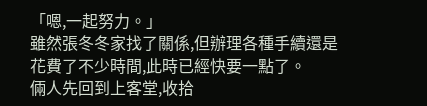「嗯,一起努力。」
雖然張冬冬家找了關係,但辦理各種手續還是花費了不少時間,此時已經快要一點了。
倆人先回到上客堂,收拾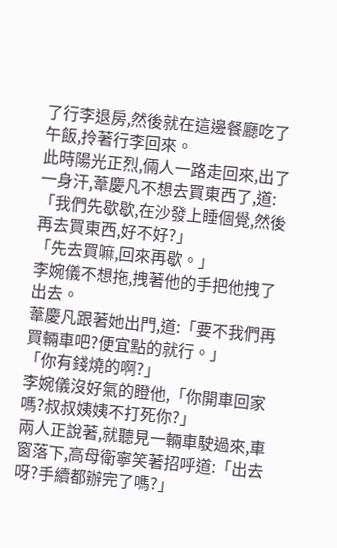了行李退房,然後就在這邊餐廳吃了午飯,拎著行李回來。
此時陽光正烈,倆人一路走回來,出了一身汗,葦慶凡不想去買東西了,道:「我們先歇歇,在沙發上睡個覺,然後再去買東西,好不好?」
「先去買嘛,回來再歇。」
李婉儀不想拖,拽著他的手把他拽了出去。
葦慶凡跟著她出門,道:「要不我們再買輛車吧?便宜點的就行。」
「你有錢燒的啊?」
李婉儀沒好氣的瞪他,「你開車回家嗎?叔叔姨姨不打死你?」
兩人正說著,就聽見一輛車駛過來,車窗落下,高母衛寧笑著招呼道:「出去呀?手續都辦完了嗎?」